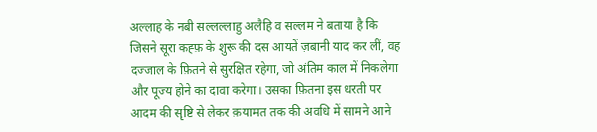अल्लाह के नबी सल्लल्लाहु अलैहि व सल्लम ने बताया है कि जिसने सूरा कह्फ़ के शुरू की दस आयतें ज़बानी याद कर लीं, वह दज्जाल के फ़ितने से सुरक्षित रहेगा, जो अंतिम काल में निकलेगा और पूज्य होने का दावा करेगा। उसका फ़ितना इस धरती पर आदम की सृष्टि से लेकर क़यामत तक की अवधि में सामने आने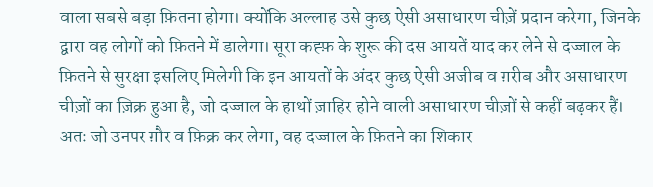वाला सबसे बड़ा फ़ितना होगा। क्योंकि अल्लाह उसे कुछ ऐसी असाधारण चीज़ें प्रदान करेगा, जिनके द्वारा वह लोगों को फ़ितने में डालेगा। सूरा कह्फ़ के शुरू की दस आयतें याद कर लेने से दज्जाल के फ़ितने से सुरक्षा इसलिए मिलेगी कि इन आयतों के अंदर कुछ ऐसी अजीब व ग़रीब और असाधारण चीज़ों का ज़िक्र हुआ है, जो दज्जाल के हाथों ज़ाहिर होने वाली असाधारण चीज़ों से कहीं बढ़कर हैं। अतः जो उनपर ग़ौर व फ़िक्र कर लेगा, वह दज्जाल के फ़ितने का शिकार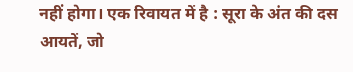नहीं होगा। एक रिवायत में है : सूरा के अंत की दस आयतें, जो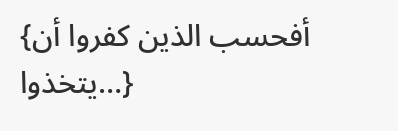{أفحسب الذين كفروا أن يتخذوا…}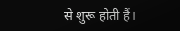से शुरू होती हैं।